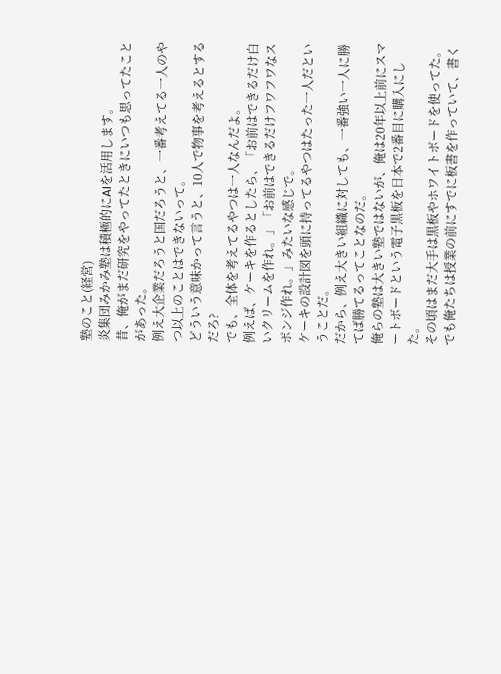塾のこと(経営)
炎集団みかみ塾は積極的にAIを活用します。
昔、俺がまだ研究をやってたときにいつも思ってたことがあった。
例え大企業だろうと国だろうと、一番考えてる一人のやつ以上のことはできないって。
どういう意味かって言うと、10人で物事を考えるとするだろ?
でも、全体を考えてるやつは一人なんだよ。
例えば、ケーキを作るとしたら、「お前はできるだけ白いクリームを作れ。」「お前はできるだけフワフワなスポンジ作れ。」みたいな感じで。
ケーキの設計図を頭に持ってるやつはたった一人だということだ。
だから、例え大きい組織に対しても、一番強い一人に勝てば勝てるってことなのだ。
俺らの塾は大きい塾ではないが、俺は20年以上前にスマートボードという電子黒板を日本で2番目に購入にした。
その頃はまだ大手は黒板やホワイトボードを使ってた。
でも俺たちは授業の前にすでに板書を作っていて、書く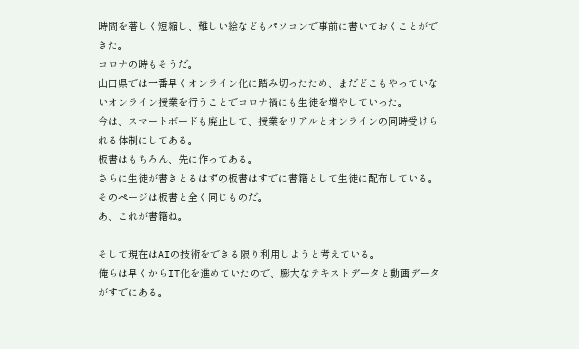時間を著しく短縮し、難しい絵などもパソコンで事前に書いておくことができた。
コロナの時もそうだ。
山口県では一番早くオンライン化に踏み切ったため、まだどこもやっていないオンライン授業を行うことでコロナ禍にも生徒を増やしていった。
今は、スマートボードも廃止して、授業をリアルとオンラインの同時受けられる体制にしてある。
板書はもちろん、先に作ってある。
さらに生徒が書きとるはずの板書はすでに書籍として生徒に配布している。
そのページは板書と全く同じものだ。
あ、これが書籍ね。

そして現在はAIの技術をできる限り利用しようと考えている。
俺らは早くからIT化を進めていたので、膨大なテキストデータと動画データがすでにある。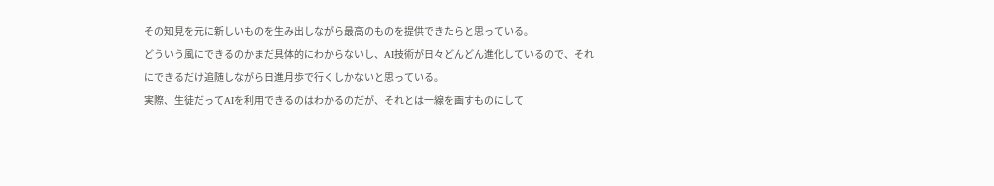その知見を元に新しいものを生み出しながら最高のものを提供できたらと思っている。
どういう風にできるのかまだ具体的にわからないし、AI技術が日々どんどん進化しているので、それにできるだけ追随しながら日進月歩で行くしかないと思っている。
実際、生徒だってAIを利用できるのはわかるのだが、それとは一線を画すものにして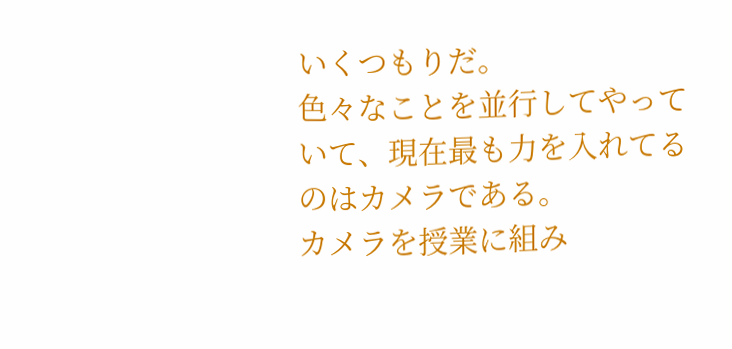いくつもりだ。
色々なことを並行してやっていて、現在最も力を入れてるのはカメラである。
カメラを授業に組み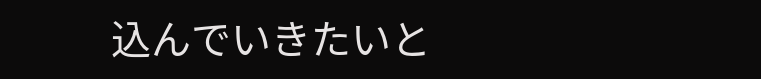込んでいきたいと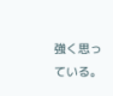強く思っている。